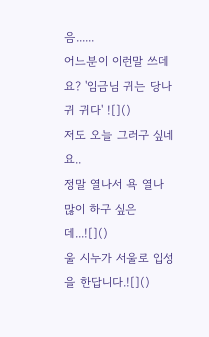음......
어느분이 이런말 쓰데요? '임금님 귀는 당나귀 귀다' ![]()
저도 오늘 그러구 싶네요..
정말 열나서 욕 열나 많이 하구 싶은데...![]()
울 시누가 서울로 입성을 한답니다.![]()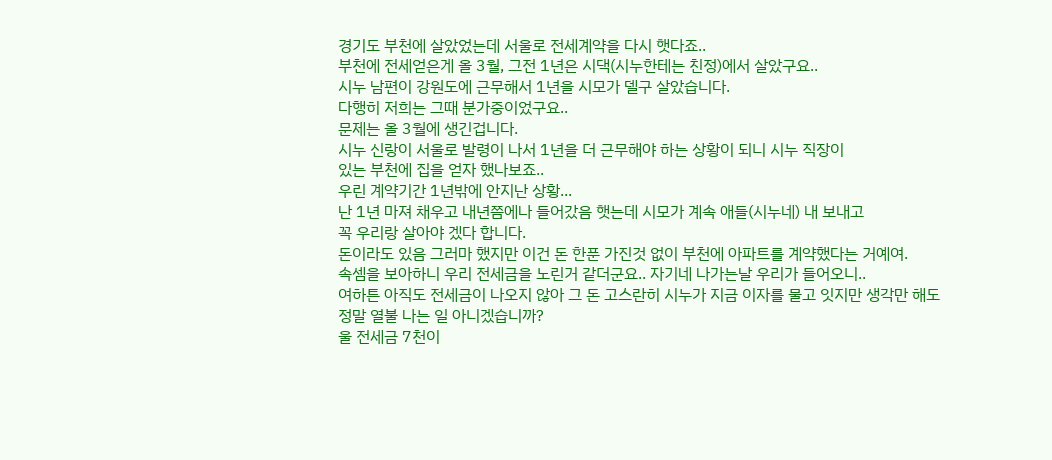경기도 부천에 살았었는데 서울로 전세계약을 다시 햇다죠..
부천에 전세얻은게 올 3월, 그전 1년은 시댁(시누한테는 친정)에서 살았구요..
시누 남편이 강원도에 근무해서 1년을 시모가 델구 살았습니다.
다행히 저희는 그때 분가중이었구요..
문제는 올 3월에 생긴겁니다.
시누 신랑이 서울로 발령이 나서 1년을 더 근무해야 하는 상황이 되니 시누 직장이
있는 부천에 집을 얻자 했나보죠..
우린 계약기간 1년밖에 안지난 상황...
난 1년 마져 채우고 내년쯤에나 들어갔음 햇는데 시모가 계속 애들(시누네) 내 보내고
꼭 우리랑 살아야 겠다 합니다.
돈이라도 있음 그러마 했지만 이건 돈 한푼 가진것 없이 부천에 아파트를 계약했다는 거예여.
속셈을 보아하니 우리 전세금을 노린거 같더군요.. 자기네 나가는날 우리가 들어오니..
여하튼 아직도 전세금이 나오지 않아 그 돈 고스란히 시누가 지금 이자를 물고 잇지만 생각만 해도
정말 열불 나는 일 아니겠습니까?
울 전세금 7천이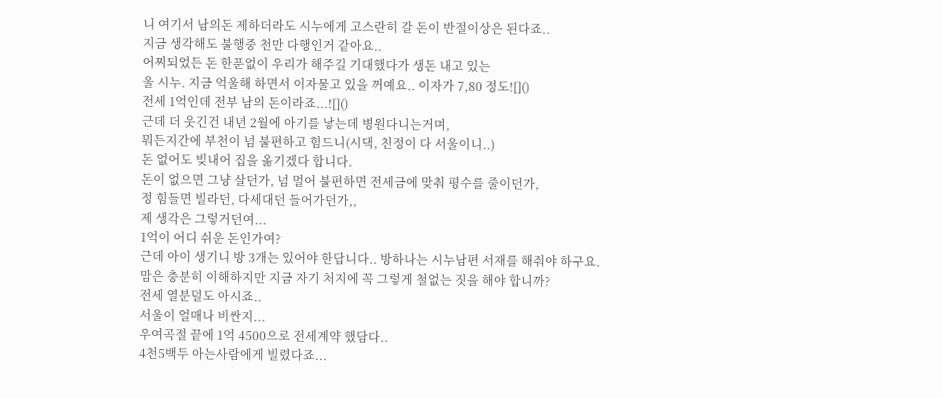니 여기서 남의돈 제하더라도 시누에게 고스란히 갈 돈이 반절이상은 된다죠..
지금 생각해도 불행중 천만 다행인거 같아요..
어찌되었든 돈 한푼없이 우리가 해주길 기대했다가 생돈 내고 있는
울 시누. 지금 억울해 하면서 이자물고 있을 꺼예요.. 이자가 7,80 정도![]()
전세 1억인데 전부 남의 돈이라죠...![]()
근데 더 웃긴건 내년 2월에 아기를 낳는데 병원다니는거며,
뭐든지간에 부천이 넘 불편하고 힘드니(시댁, 친정이 다 서울이니..)
돈 없어도 빚내어 집을 옮기겠다 합니다.
돈이 없으면 그냥 살던가, 넘 멀어 불편하면 전세금에 맞춰 평수를 줄이던가,
정 힘들면 빌라던, 다세대던 들어가던가,,
제 생각은 그렇거던여...
1억이 어디 쉬운 돈인가여?
근데 아이 생기니 방 3개는 있어야 한답니다.. 방하나는 시누남편 서재를 해줘야 하구요.
맘은 충분히 이해하지만 지금 자기 처지에 꼭 그렇게 철없는 짓을 해야 합니까?
전세 열분덜도 아시죠..
서울이 얼매나 비싼지...
우여곡절 끝에 1억 4500으로 전세계약 했담다..
4천5백두 아는사람에게 빌렸다죠...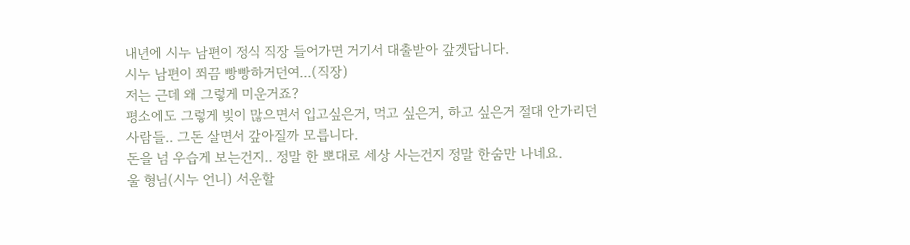내년에 시누 남편이 정식 직장 들어가면 거기서 대출받아 갚겟답니다.
시누 남편이 쬐끔 빵빵하거던여...(직장)
저는 근데 왜 그렇게 미운거죠?
평소에도 그렇게 빚이 많으면서 입고싶은거, 먹고 싶은거, 하고 싶은거 절대 안가리던
사람들.. 그돈 살면서 갚아질까 모릅니다.
돈을 넘 우습게 보는건지.. 정말 한 뽀대로 세상 사는건지 정말 한숨만 나네요.
울 형님(시누 언니) 서운할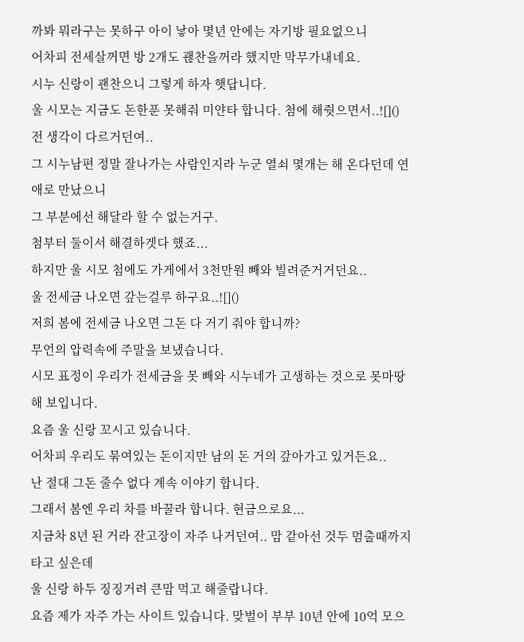까봐 뭐라구는 못하구 아이 낳아 몇년 안에는 자기방 필요없으니
어차피 전세살꺼면 방 2개도 괞찬을꺼라 했지만 막무가내네요.
시누 신랑이 괜찬으니 그렇게 하자 햇답니다.
울 시모는 지금도 돈한푼 못해줘 미얀타 합니다. 첨에 해줫으면서..![]()
전 생각이 다르거던여..
그 시누남편 정말 잘나가는 사람인지라 누군 열쇠 몇개는 해 온다던데 연애로 만났으니
그 부분에선 해달라 할 수 없는거구.
첨부터 둘이서 해결하겟다 했죠...
하지만 울 시모 첨에도 가게에서 3천만원 빼와 빌려준거거던요..
울 전세금 나오면 갚는걸루 하구요..![]()
저희 봄에 전세금 나오면 그돈 다 거기 줘야 합니까?
무언의 압력속에 주말을 보냈습니다.
시모 표정이 우리가 전세금을 못 빼와 시누네가 고생하는 것으로 못마땅해 보입니다.
요즘 울 신랑 꼬시고 있습니다.
어차피 우리도 묶여있는 돈이지만 남의 돈 거의 갚아가고 있거든요..
난 절대 그돈 줄수 없다 계속 이야기 합니다.
그래서 봄엔 우리 차를 바꿀라 합니다. 현금으로요...
지금차 8년 된 거라 잔고장이 자주 나거던여.. 맘 같아선 것두 멈출때까지 타고 싶은데
울 신랑 하두 징징거려 큰맘 먹고 해줄랍니다.
요즘 제가 자주 가는 사이트 있습니다. 맞벌이 부부 10년 안에 10억 모으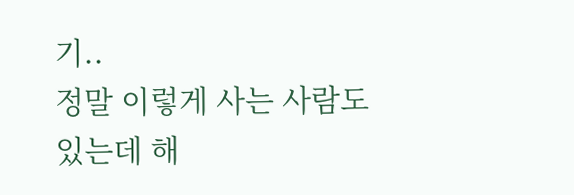기..
정말 이렇게 사는 사람도 있는데 해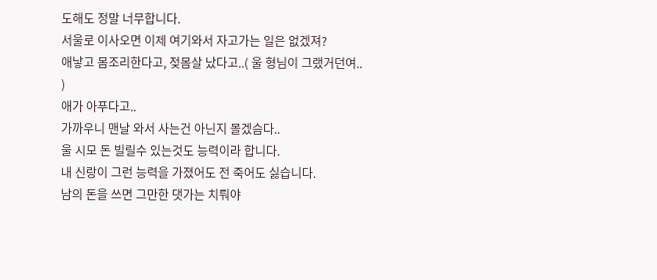도해도 정말 너무합니다.
서울로 이사오면 이제 여기와서 자고가는 일은 없겠져?
애낳고 몸조리한다고, 젖몸살 났다고..( 울 형님이 그랬거던여..
)
애가 아푸다고..
가까우니 맨날 와서 사는건 아닌지 몰겠슴다..
울 시모 돈 빌릴수 있는것도 능력이라 합니다.
내 신랑이 그런 능력을 가졌어도 전 죽어도 싫습니다.
남의 돈을 쓰면 그만한 댓가는 치뤄야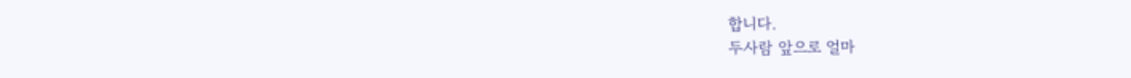합니다.
두사람 앞으로 얼마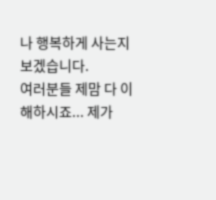나 행복하게 사는지 보겠습니다.
여러분들 제맘 다 이해하시죠... 제가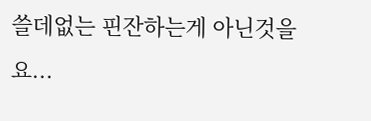쓸데없는 핀잔하는게 아닌것을요...